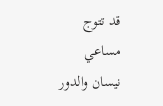قد تتوج مساعي نيسان والدور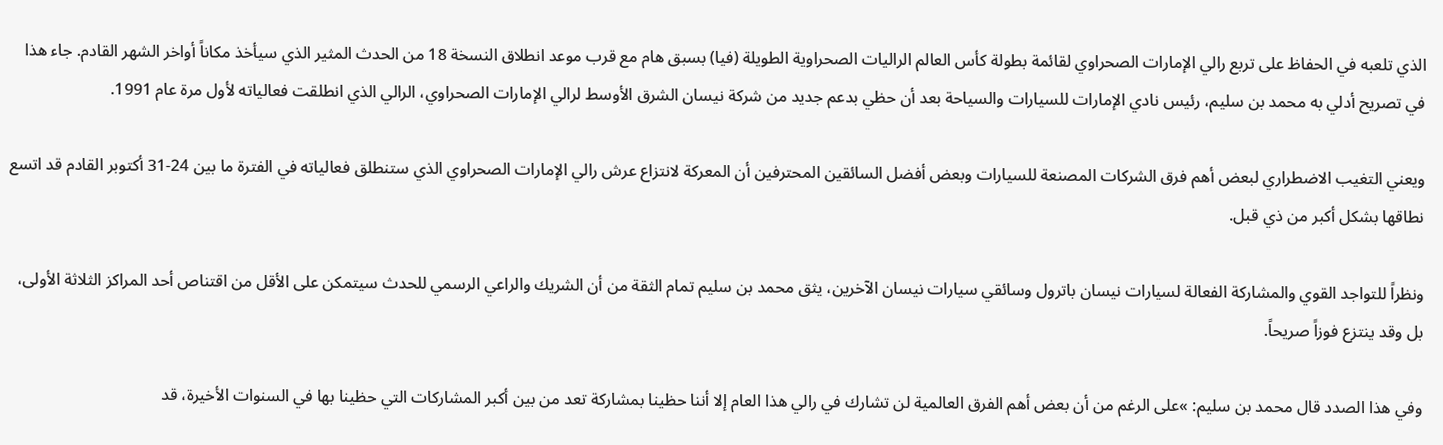الذي تلعبه في الحفاظ على تربع رالي الإمارات الصحراوي لقائمة بطولة كأس العالم الراليات الصحراوية الطويلة (فيا) بسبق هام مع قرب موعد انطلاق النسخة 18 من الحدث المثير الذي سيأخذ مكاناً أواخر الشهر القادم. جاء هذا في تصريح أدلي به محمد بن سليم، رئيس نادي الإمارات للسيارات والسياحة بعد أن حظي بدعم جديد من شركة نيسان الشرق الأوسط لرالي الإمارات الصحراوي، الرالي الذي انطلقت فعالياته لأول مرة عام 1991.

ويعني التغيب الاضطراري لبعض أهم فرق الشركات المصنعة للسيارات وبعض أفضل السائقين المحترفين أن المعركة لانتزاع عرش رالي الإمارات الصحراوي الذي ستنطلق فعالياته في الفترة ما بين 24-31 أكتوبر القادم قد اتسع نطاقها بشكل أكبر من ذي قبل.

ونظراً للتواجد القوي والمشاركة الفعالة لسيارات نيسان باترول وسائقي سيارات نيسان الآخرين، يثق محمد بن سليم تمام الثقة من أن الشريك والراعي الرسمي للحدث سيتمكن على الأقل من اقتناص أحد المراكز الثلاثة الأولى، بل وقد ينتزع فوزاً صريحاً.

وفي هذا الصدد قال محمد بن سليم: »على الرغم من أن بعض أهم الفرق العالمية لن تشارك في رالي هذا العام إلا أننا حظينا بمشاركة تعد من بين أكبر المشاركات التي حظينا بها في السنوات الأخيرة، قد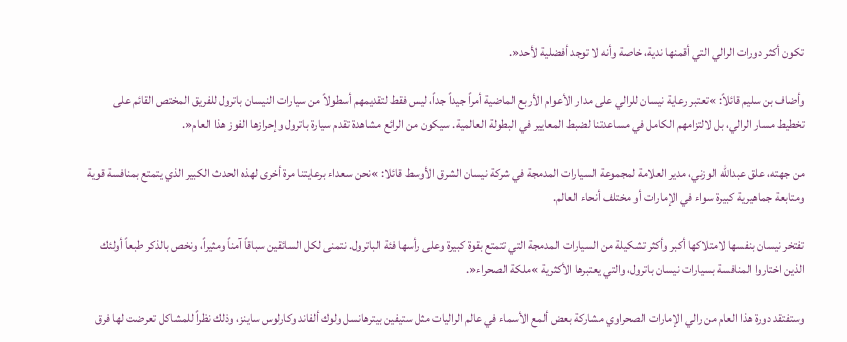تكون أكثر دورات الرالي التي أقمنها ندية، خاصة وأنه لا توجد أفضلية لأحد«.

وأضاف بن سليم قائلاً: »تعتبر رعاية نيسان للرالي على مدار الأعوام الأربع الماضية أمراً جيداً جداً، ليس فقط لتقديمهم أسطولاً من سيارات النيسان باترول للفريق المختص القائم على تخطيط مسار الرالي، بل لالتزامهم الكامل في مساعدتنا لضبط المعايير في البطولة العالمية. سيكون من الرائع مشاهدة تقدم سيارة باترول وإحرازها الفوز هذا العام«.

من جهته، علق عبدالله الوزني، مدير العلامة لمجموعة السيارات المدمجة في شركة نيسان الشرق الأوسط قائلا: »نحن سعداء برعايتنا مرة أخرى لهذه الحدث الكبير الذي يتمتع بمنافسة قوية ومتابعة جماهيرية كبيرة سواء في الإمارات أو مختلف أنحاء العالم.

تفتخر نيسان بنفسها لامتلاكها أكبر وأكثر تشكيلة من السيارات المدمجة التي تتمتع بقوة كبيرة وعلى رأسها فئة الباترول. نتمنى لكل السائقين سباقاً آمناً ومثيراً، ونخص بالذكر طبعاً أولئك الذين اختاروا المنافسة بسيارات نيسان باترول، والتي يعتبرها الأكثرية »ملكة الصحراء«.

وستفتقد دورة هذا العام من رالي الإمارات الصحراوي مشاركة بعض ألمع الأسماء في عالم الراليات مثل ستيفين بيترهانسل ولوك ألفاند وكارلوس ساينز، وذلك نظراً للمشاكل تعرضت لها فرق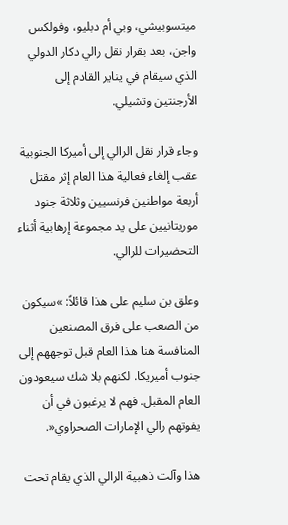ميتسوبيشي، وبي أم دبليو، وفولكس واجن، بعد بقرار نقل رالي دكار الدولي الذي سيقام في يناير القادم إلى الأرجنتين وتشيلي.

وجاء قرار نقل الرالي إلى أميركا الجنوبية عقب إلغاء فعالية هذا العام إثر مقتل أربعة مواطنين فرنسيين وثلاثة جنود موريتانيين على يد مجموعة إرهابية أثناء التحضيرات للرالي.

وعلق بن سليم على هذا قائلاً: »سيكون من الصعب على فرق المصنعين المنافسة هنا هذا العام قبل توجههم إلى جنوب أميريكا. لكنهم بلا شك سيعودون العام المقبل. فهم لا يرغبون في أن يفوتهم رالي الإمارات الصحراوي«.

هذا وآلت ذهبية الرالي الذي يقام تحت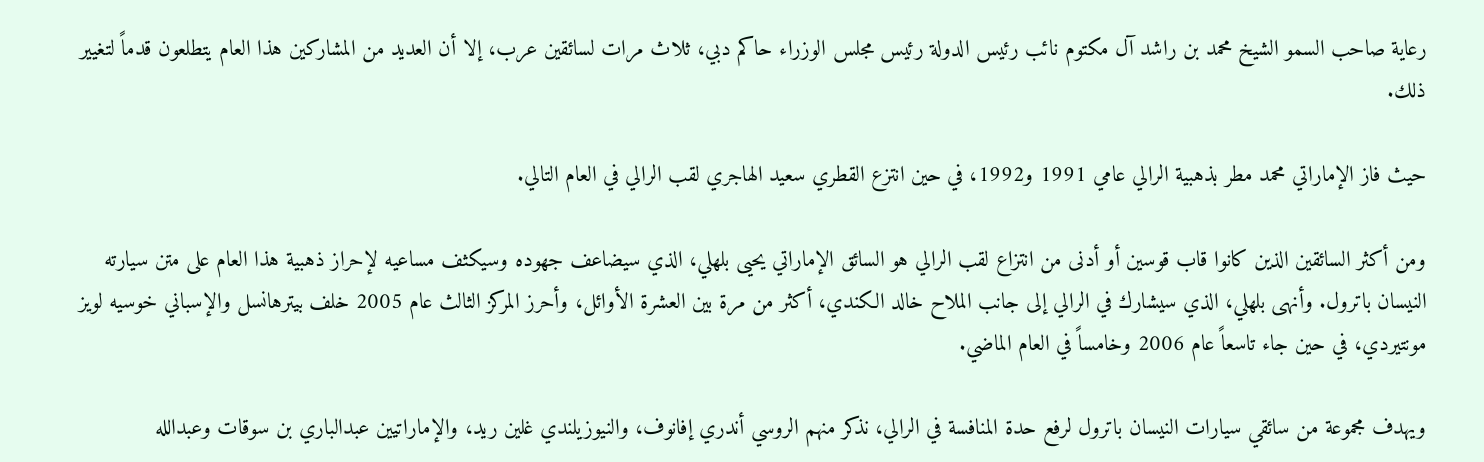رعاية صاحب السمو الشيخ محمد بن راشد آل مكتوم نائب رئيس الدولة رئيس مجلس الوزراء حاكم دبي، ثلاث مرات لسائقين عرب، إلا أن العديد من المشاركين هذا العام يتطلعون قدماً لتغيير ذلك.

حيث فاز الإماراتي محمد مطر بذهبية الرالي عامي 1991 و1992، في حين انتزع القطري سعيد الهاجري لقب الرالي في العام التالي.

ومن أكثر السائقين الذين كانوا قاب قوسين أو أدنى من انتزاع لقب الرالي هو السائق الإماراتي يحيى بلهلي، الذي سيضاعف جهوده وسيكثف مساعيه لإحراز ذهبية هذا العام على متن سيارته النيسان باترول. وأنهى بلهلي، الذي سيشارك في الرالي إلى جانب الملاح خالد الكندي، أكثر من مرة بين العشرة الأوائل، وأحرز المركز الثالث عام 2005 خلف بيترهانسل والإسباني خوسيه لويز مونتيردي، في حين جاء تاسعاً عام 2006 وخامساً في العام الماضي.

ويهدف مجموعة من سائقي سيارات النيسان باترول لرفع حدة المنافسة في الرالي، نذكر منهم الروسي أندري إفانوف، والنيوزيلندي غلين ريد، والإماراتيين عبدالباري بن سوقات وعبدالله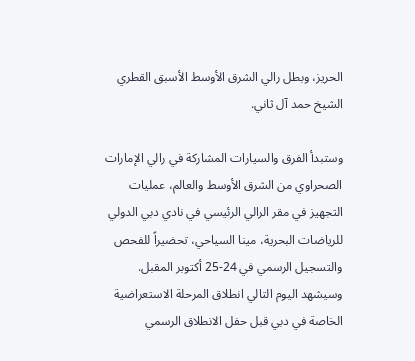الحريز، وبطل رالي الشرق الأوسط الأسبق القطري الشيخ حمد آل ثاني.

وستبدأ الفرق والسيارات المشاركة في رالي الإمارات الصحراوي من الشرق الأوسط والعالم، عمليات التجهيز في مقر الرالي الرئيسي في نادي دبي الدولي للرياضات البحرية، مينا السياحي، تحضيراً للفحص والتسجيل الرسمي في 24-25 أكتوبر المقبل. وسيشهد اليوم التالي انطلاق المرحلة الاستعراضية الخاصة في دبي قبل حفل الانطلاق الرسمي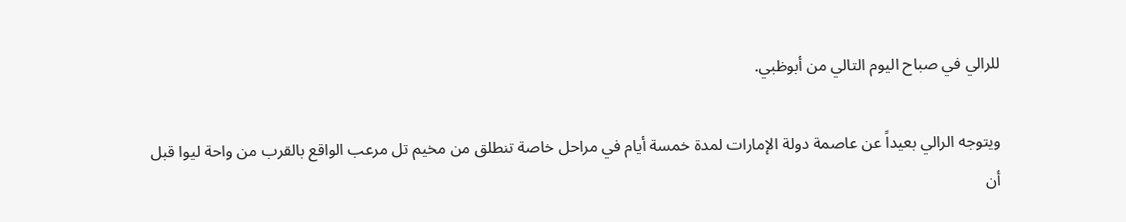للرالي في صباح اليوم التالي من أبوظبي.

ويتوجه الرالي بعيداً عن عاصمة دولة الإمارات لمدة خمسة أيام في مراحل خاصة تنطلق من مخيم تل مرعب الواقع بالقرب من واحة ليوا قبل أن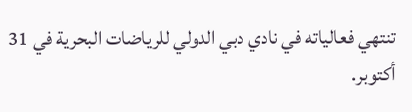تنتهي فعالياته في نادي دبي الدولي للرياضات البحرية في 31 أكتوبر.